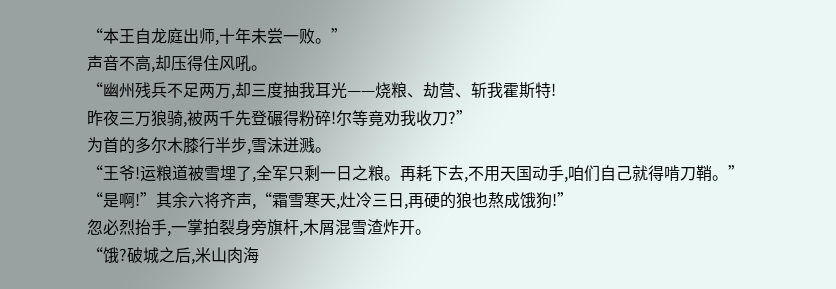“本王自龙庭出师,十年未尝一败。”
声音不高,却压得住风吼。
“幽州残兵不足两万,却三度抽我耳光——烧粮、劫营、斩我霍斯特!
昨夜三万狼骑,被两千先登碾得粉碎!尔等竟劝我收刀?”
为首的多尔木膝行半步,雪沫迸溅。
“王爷!运粮道被雪埋了,全军只剩一日之粮。再耗下去,不用天国动手,咱们自己就得啃刀鞘。”
“是啊!”其余六将齐声,“霜雪寒天,灶冷三日,再硬的狼也熬成饿狗!”
忽必烈抬手,一掌拍裂身旁旗杆,木屑混雪渣炸开。
“饿?破城之后,米山肉海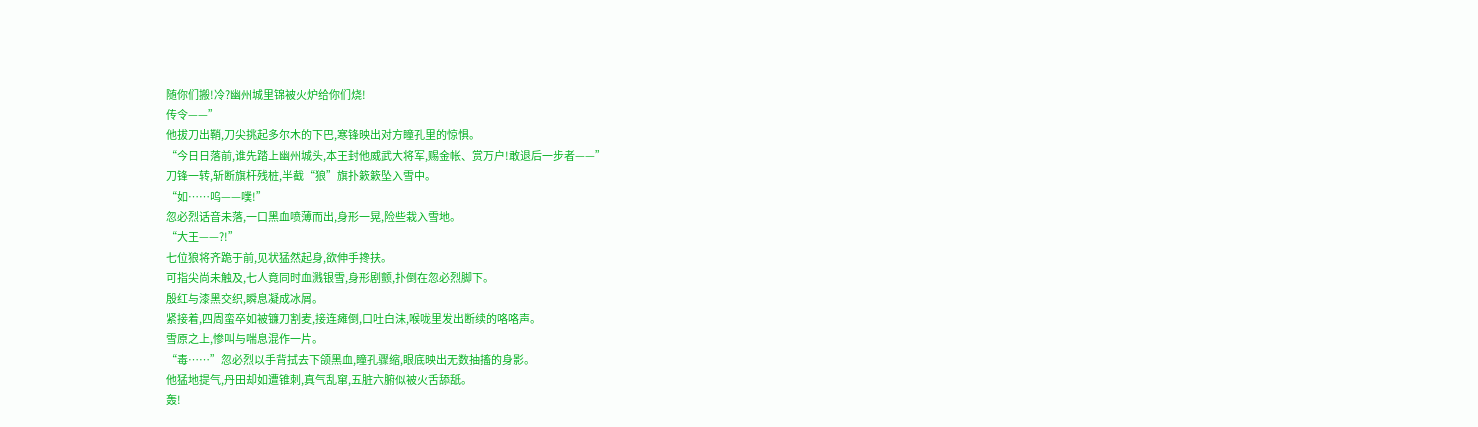随你们搬!冷?幽州城里锦被火炉给你们烧!
传令——”
他拔刀出鞘,刀尖挑起多尔木的下巴,寒锋映出对方瞳孔里的惊惧。
“今日日落前,谁先踏上幽州城头,本王封他威武大将军,赐金帐、赏万户!敢退后一步者——”
刀锋一转,斩断旗杆残桩,半截“狼”旗扑簌簌坠入雪中。
“如……呜——噗!”
忽必烈话音未落,一口黑血喷薄而出,身形一晃,险些栽入雪地。
“大王——?!”
七位狼将齐跪于前,见状猛然起身,欲伸手搀扶。
可指尖尚未触及,七人竟同时血溅银雪,身形剧颤,扑倒在忽必烈脚下。
殷红与漆黑交织,瞬息凝成冰屑。
紧接着,四周蛮卒如被镰刀割麦,接连瘫倒,口吐白沫,喉咙里发出断续的咯咯声。
雪原之上,惨叫与喘息混作一片。
“毒……”忽必烈以手背拭去下颌黑血,瞳孔骤缩,眼底映出无数抽搐的身影。
他猛地提气,丹田却如遭锥刺,真气乱窜,五脏六腑似被火舌舔舐。
轰!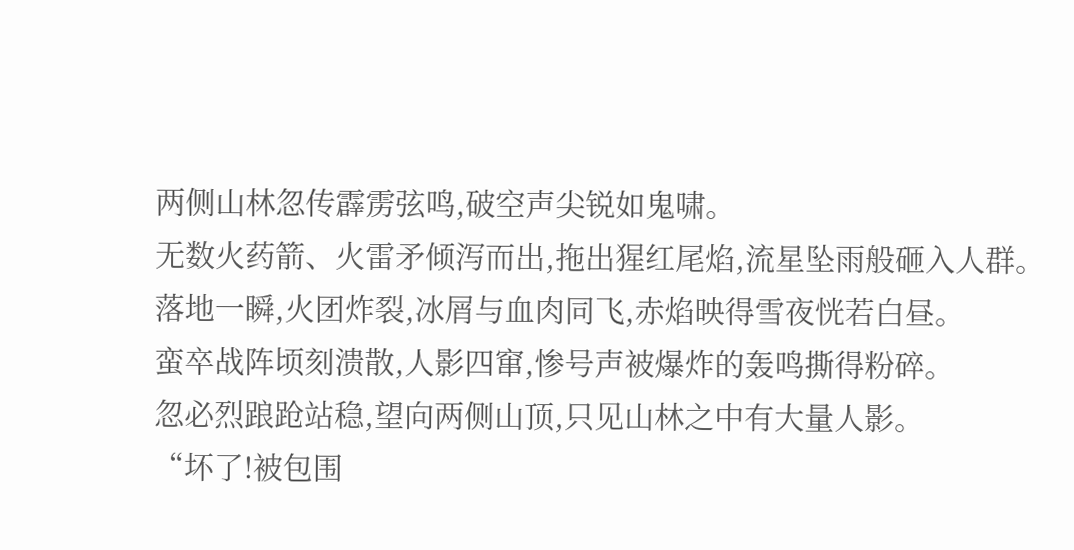两侧山林忽传霹雳弦鸣,破空声尖锐如鬼啸。
无数火药箭、火雷矛倾泻而出,拖出猩红尾焰,流星坠雨般砸入人群。
落地一瞬,火团炸裂,冰屑与血肉同飞,赤焰映得雪夜恍若白昼。
蛮卒战阵顷刻溃散,人影四窜,惨号声被爆炸的轰鸣撕得粉碎。
忽必烈踉跄站稳,望向两侧山顶,只见山林之中有大量人影。
“坏了!被包围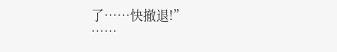了……快撤退!”
……